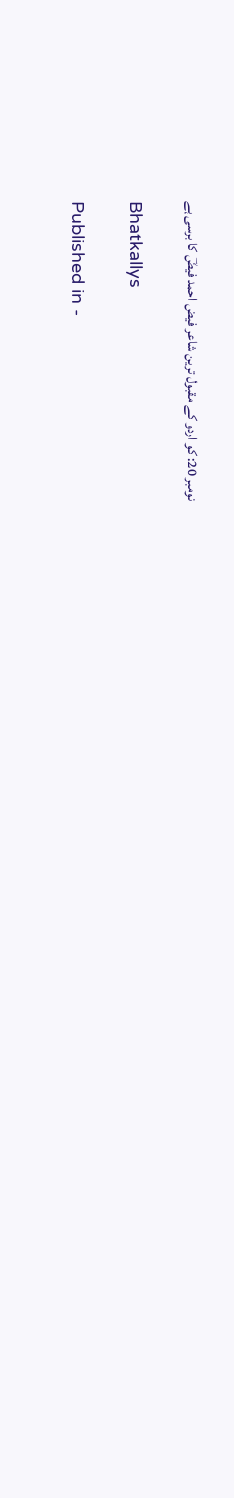نومبر 20: کو اردو کے مقبول ترین شاعر فیض احمد فیضؔ کا برسی ہے

Bhatkallys

Published in -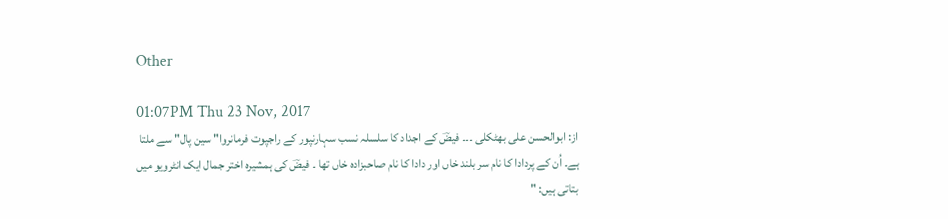Other

01:07PM Thu 23 Nov, 2017
از: ابوالحسن علی بھٹکلی ۔۔۔ فیضؔ کے اجداد کا سلسلہ نسب سہارنپور کے راجپوت فرمانروا" سین پال" سے ملتا ہے۔ اُن کے پردادا کا نام سر بلند خاں اور دادا کا نام صاحبزادہ خاں تھا ۔ فیضؔ کی ہمشیرہ اختر جمال ایک انٹرویو میں بتاتی ہیں: "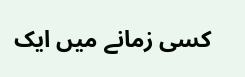کسی زمانے میں ایک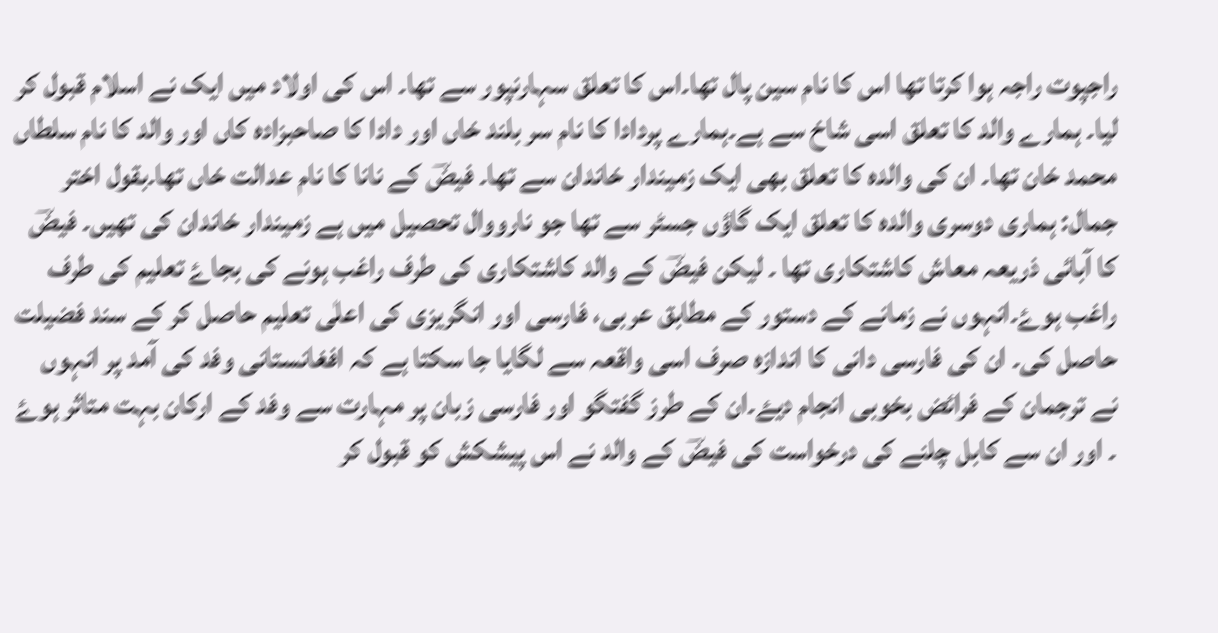راجپوت راجہ ہوا کرتا تھا اس کا نام سین پال تھا۔اس کا تعلق سہارنپور سے تھا۔ اس کی اولاد میں ایک نے اسلام قبول کر لیا۔ ہمارے والد کا تعلق اسی شاخ سے ہے۔ہمارے پردادا کا نام سر بلند خاں اور دادا کا صاحبزادہ کاں اور والد کا نام سلطاں محمد خان تھا۔ ان کی والدہ کا تعلق بھی ایک زمیندار خاندان سے تھا۔ فیضؔ کے نانا کا نام عدالت خاں تھا۔بقول اختر جمال: ہماری دوسری والدہ کا تعلق ایک گاؤں جسٹر سے تھا جو نارووال تحصیل میں ہے زمیندار خاندان کی تھیں۔ فیضؔ کا آبائی ذریعہ معاش کاشتکاری تھا ۔ لیکن فیضؔ کے والد کاشتکاری کی طرف راغب ہونے کی بجاۓ تعلیم کی طرف راغب ہوۓ۔انہوں نے زمانے کے دستور کے مطابق عربی، فارسی اور انگریزی کی اعلٰی تعلیم حاصل کر کے سند فضیلت حاصل کی۔ ان کی فارسی دانی کا اندازہ صرف اسی واقعہ سے لگایا جا سکتا ہے کہ افغانستانی وفد کی آمد پر انہوں نے ترجمان کے فرائض بخوبی انجام دیۓ۔ان کے طرز گفتگو اور فارسی زبان پر مہارت سے وفد کے ارکان بہت متاثر ہوۓ ۔ اور ان سے کابل چلنے کی درخواست کی فیضؔ کے والد نے اس پیشکش کو قبول کر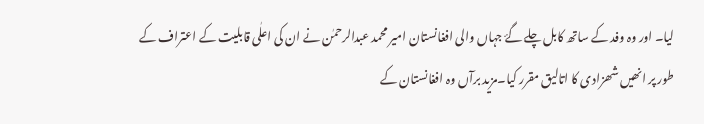لیا۔ اور وہ وفد کے ساتھ کابل چلے گۓ جہاں والی افغانستان امیر محمد عبدالرحمٰن نے ان کی اعلٰی قابلیت کے اعتراف کے طور پر انھیں شھزادی کا اتالیق مقرر کیا۔مزید برآں وہ افغانستان کے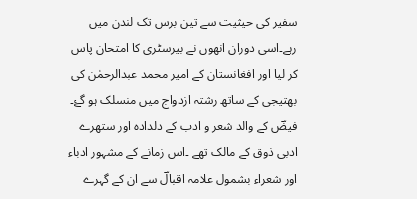سفیر کی حیثیت سے تین برس تک لندن میں رہے۔اسی دوران انھوں نے بیرسٹری کا امتحان پاس کر لیا اور افغانستان کے امیر محمد عبدالرحمٰن کی بھتیجی کے ساتھ رشتہ ازدواج میں منسلک ہو گۓ۔ فیضؔ کے والد شعر و ادب کے دلدادہ اور ستھرے ادبی ذوق کے مالک تھے ۔اس زمانے کے مشہور ادباء اور شعراء بشمول علامہ اقبالؔ سے ان کے گہرے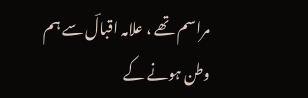مراسم تھے ، علامہ اقبالؔ سے ہم وطن ہونے کے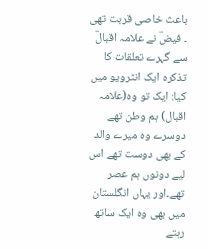باعث خاصی قربت تھی ۔ فیضؔ نے علامہ اقبالؔ سے گہرے تعلقات کا تذکرہ ایک انٹرویو میں کیا: ایک تو وہ(علامہ اقبال) ہم وطن تھے دوسرے وہ میرے والد کے بھی دوست تھے اس لیے دونوں ہم عصر تھے۔اور یہاں انگلستان میں بھی وہ ایک ساتھ رہتے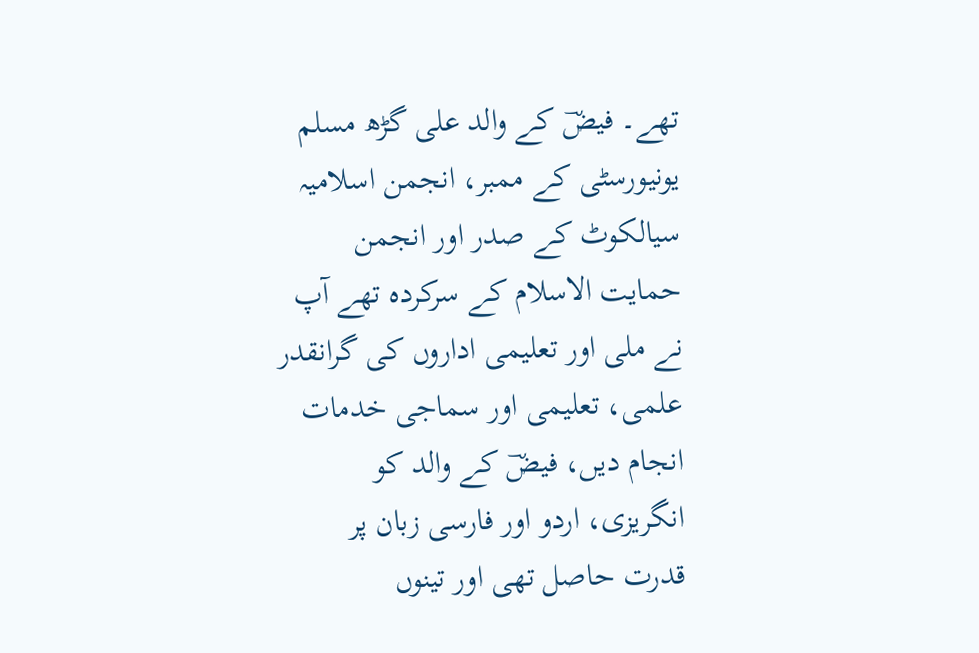تھے۔ فیضؔ کے والد علی گڑھ مسلم یونیورسٹی کے ممبر، انجمن اسلامیہ سیالکوٹ کے صدر اور انجمن حمایت الاسلام کے سرکردہ تھے آپ نے ملی اور تعلیمی اداروں کی گرانقدر علمی، تعلیمی اور سماجی خدمات انجام دیں، فیضؔ کے والد کو انگریزی، اردو اور فارسی زبان پر قدرت حاصل تھی اور تینوں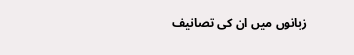زبانوں میں ان کی تصانیف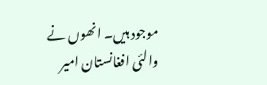موجود ہیں۔ انھوں نے والئی افغانستان امیر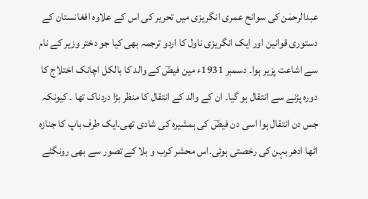عبدالرحمٰن کی سوانح عمری انگریزی میں تحریر کی اس کے علاوہ افغانستان کے دستوری قوانین اور ایک انگریزی ناول کا اردو ترجمہ بھی کیا جو دختر وزیر کے نام سے اشاعت پزیر ہوا۔ دسمبر 1931ء مین فیضؔ کے والد کا بالکل اچانک اختلاج کا دورہ پڑنے سے انتقال ہو گیا۔ ان کے والد کے انتقال کا منظر بڑا دردناک تھا ۔ کیونکہ جس دن انتقال ہوا اسی دن فیضؔ کی ہمشیرہ کی شادی تھی۔ایک طرف باپ کا جنازہ اٹھا ادھر بہن کی رخصتی ہوئی۔اس محشر کرب و بلا کے تصور سے بھی رونگٹے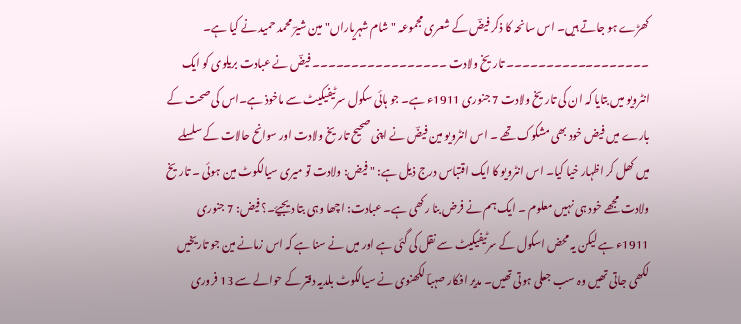کھڑے ہو جاتے ہیں۔ اس سانحہ کا ذکر فیضؔ کے شعری مجموعہ " شام شہریاراں" مین شیرؔ محمد حمید نے کیا ہے۔ ۔۔۔۔۔۔۔۔۔۔۔۔۔۔۔۔۔۔ تاریخ ولادت ۔۔۔۔۔۔۔۔۔۔۔۔۔۔۔۔۔ فیضؔ نے عبادت بریلوی کو ایک انٹرویو میں بتایا کہ ان کی تاریخ ولادت 7 جنوری 1911ء ہے۔ جو ہائی سکول سرٹیفیکیٹ سے ماخوذ ہے۔اس کی صحت کے بارے میں فیض خود بھی مشکوک تھے ۔ اس انٹرویو مین فیضؔ نے اپنی صحیح تاریخ ولادت اور سوانح حالات کے سلسلے میں کھل کر اظہار خیا کیا۔ اس انٹرویو کا ایک اقتباس درج ذیل ہے: " فیض: ولادت تو میری سیالکوٹ مین ہوئی ۔ تاریخ ولادت مجھے خود ہی نہیں معلوم ۔ ایک ہم نے فرض بنا رکھی ہے۔ عبادت: اچھا وہی بتا دیجیۓ۔؟ فیض: 7 جنوری 1911ء ہے لیکن یہ محض اسکول کے سرٹیفیکیٹ سے نقل کی گئی ہے اور میں نے سنا ہے کہ اس زمانے مین جو تاریخیں لکھی جاتی تھیں وہ سب جعلی ہوتی تھیں۔ مدیر افکار صہباؔ لکھنوی نے سیالکوٹ بلدیہ دفتر کے حوالے سے 13 فروری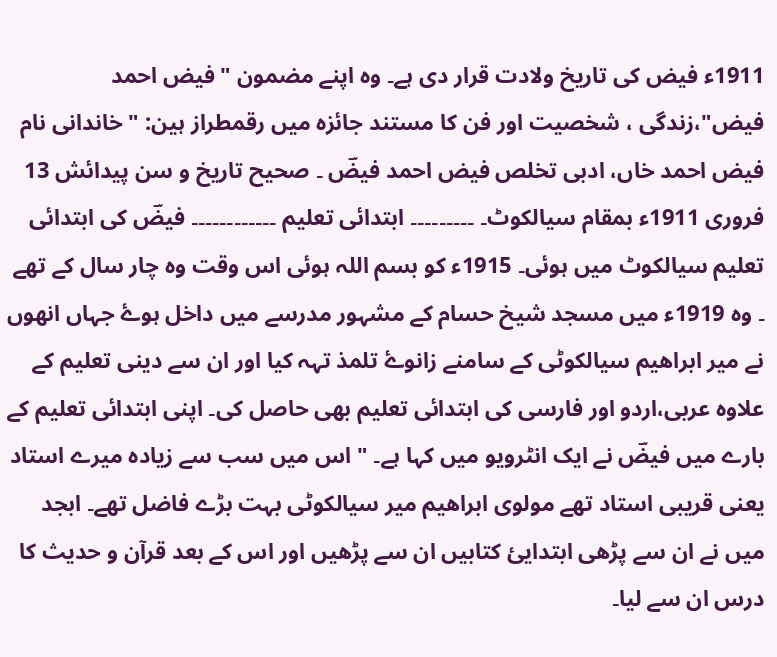1911ء فیض کی تاریخ ولادت قرار دی ہے۔ وہ اپنے مضمون " فیض احمد فیض"،زندگی ، شخصیت اور فن کا مستند جائزہ میں رقمطراز ہین: " خاندانی نام فیض احمد خاں، ادبی تخلص فیض احمد فیضؔ ۔ صحیح تاریخ و سن پیدائش 13 فروری 1911ء بمقام سیالکوٹ۔ ۔۔۔۔۔۔۔۔۔ ابتدائی تعلیم ۔۔۔۔۔۔۔۔۔۔۔۔ فیضؔ کی ابتدائی تعلیم سیالکوٹ میں ہوئی۔ 1915ء کو بسم اللہ ہوئی اس وقت وہ چار سال کے تھے ۔ وہ 1919ء میں مسجد شیخ حسام کے مشہور مدرسے میں داخل ہوۓ جہاں انھوں نے میر ابراھیم سیالکوٹی کے سامنے زانوۓ تلمذ تہہ کیا اور ان سے دینی تعلیم کے علاوہ عربی،اردو اور فارسی کی ابتدائی تعلیم بھی حاصل کی۔ اپنی ابتدائی تعلیم کے بارے میں فیضؔ نے ایک انٹرویو میں کہا ہے۔ " اس میں سب سے زیادہ میرے استاد یعنی قریبی استاد تھے مولوی ابراھیم میر سیالکوٹی بہت بڑے فاضل تھے۔ ابجد میں نے ان سے پڑھی ابتدایئ کتابیں ان سے پڑھیں اور اس کے بعد قرآن و حدیث کا درس ان سے لیا۔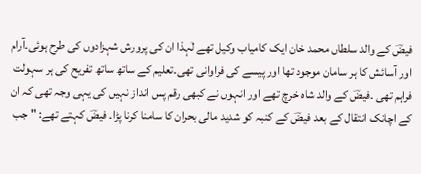فیضؔ کے والد سلطاں محمد خان ایک کامیاب وکیل تھے لٰہذا ان کی پرورش شہزادوں کی طرح ہوئی۔آرام اور آسائش کا ہر سامان موجود تھا اور پیسے کی فراوانی تھی۔تعلیم کے ساتھ ساتھ تفریح کی ہر سہولت فراہم تھی ۔فیضؔ کے والد شاہ خرچ تھے اور انہوں نے کبھی رقم پس انداز نہیں کی یہی وجہ تھی کہ ان کے اچانک انتقال کے بعد فیضؔ کے کنبہ کو شدید مالی بحران کا سامنا کرنا پڑا۔ فیضؔ کہتے تھے: " جب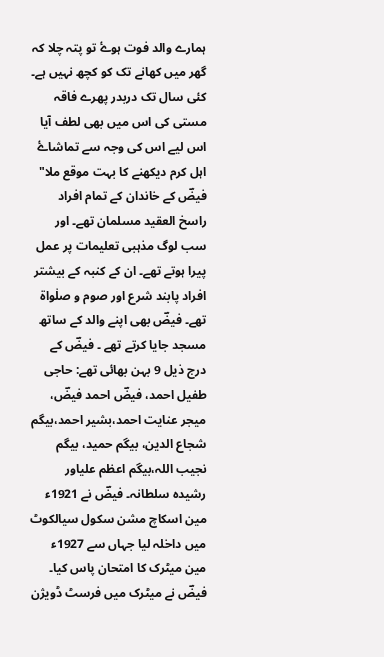ہمارے والد فوت ہوۓ تو پتہ چلا کہ گھر میں کھانے تک کو کچھ نہیں ہے۔ کئی سال تک دربدر پھرے فاقہ مستی کی اس میں بھی لطف آیا اس لیے اس کی وجہ سے تماشاۓ اہل کرم دیکھنے کا بہت موقع ملا" فیضؔ کے خاندان کے تمام افراد راسخ العقید مسلمان تھے۔ اور سب لوگ مذہبی تعلیمات پر عمل پیرا ہوتے تھے۔ ان کے کنبہ کے بیشتر افراد پابند شرع اور صوم و صلٰواۃ تھے۔ فیضؔ بھی اپنے والد کے ساتھ مسجد جایا کرتے تھے ۔ فیضؔ کے درج ذیل 9 بہن بھائی تھے: حاجی طفیل احمد، فیضؔ احمد فیضؔ، میجر عنایت احمد،بشیر احمد،بیگم شجاع الدین، بیگم حمید، بیگم نجیب اللہ،بیگم اعظم علیاور رشیدہ سلطانہ۔ فیضؔ نے 1921ء مین اسکاچ مشن سکول سیالکوٹ میں داخلہ لیا جہاں سے 1927ء مین میٹرک کا امتحان پاس کیا۔ فیضؔ نے میٹرک میں فرسٹ ڈویژن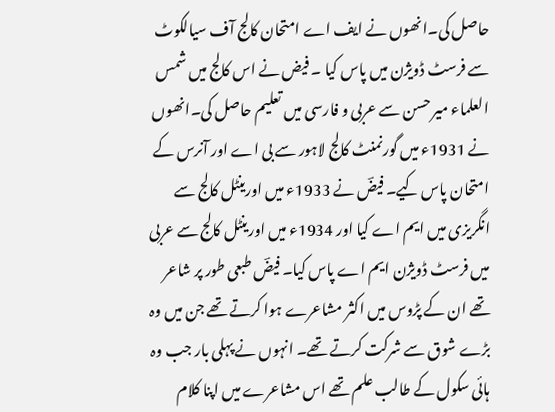حاصل کی۔انھوں نے ایف اے امتحان کالج آف سیالکوٹ سے فرسٹ ڈویژن میں پاس کیا ۔ فیض نے اس کالج میں شمس العلماء میر حسن سے عربی و فارسی میں تعلیم حاصل کی۔انھوں نے 1931ء میں گورنمنٹ کالج لاہور سے بی اے اور آنرس کے امتحان پاس کیے۔ فیضؔ نے 1933ء میں اورینٹل کالج سے انگریزی میں ایم اے کیا اور 1934ء میں اورینٹل کالج سے عربی میں فرسٹ ڈویژن ایم اے پاس کیا۔ فیضؔ طبعی طور پر شاعر تھے ان کے پڑوس میں اکثر مشاعرے ہوا کرتے تھے جن میں وہ بڑے شوق سے شرکت کرتے تھے۔ انہوں نے پہلی بار جب وہ ہائی سکول کے طالب علم تھے اس مشاعرے میں اپنا کلام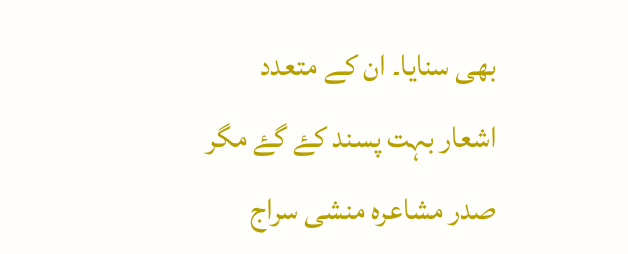بھی سنایا۔ ان کے متعدد اشعار بہت پسند کۓ گۓ مگر صدر مشاعرہ منشی سراج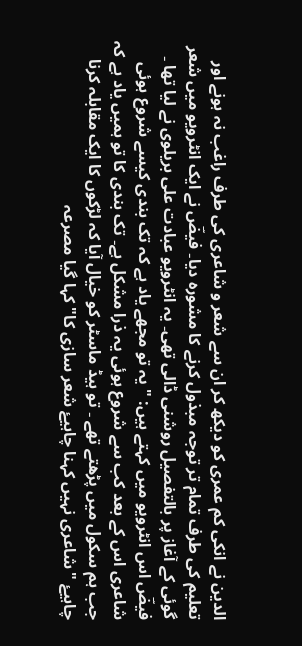الدین نے انکی کم عمری کو دیکھ کر ان سے شعر و شاعری کی طرف راغب نہ ہونے اور تعلیم کی طرف تمام تر توجہ مبذول کرنے کا مشورہ دیا۔ فیضؔ نے ایک انٹرویو میں شعر گوئی کے آغاز پر بالتفصیل روشنی ڈالی تھی۔ یہ انٹرویو عبادت علی بریلوی نے لیا تھا ۔ فیضؔ اس انٹرویو میں کہتے ہیں: " یہ تو مجھے یاد ہے کہ تک بندی کیسے شروع ہوئی شاعری اس کے بعد کب سے شروع ہوئی یہ ذرا مشکل ہے۔ تک بندی کا تو ہمیں یاد ہے کہ جب ہم سکول میں پڑھتے تھے ۔ تو ہیڈ ماسٹر کو خیال آیا کہ لڑکوں کا ایک مقابلہ کرنا چاہیۓ "شاعری نہیں کہنا چاہیۓ شعر سازی کا" کہا گیا مصرعہ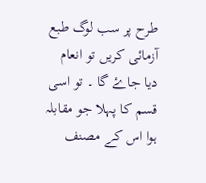طرح پر سب لوگ طبع آزمائی کریں تو انعام دیا جاۓ گا ۔ تو اسی قسم کا پہلا جو مقابلہ ہوا اس کے مصنف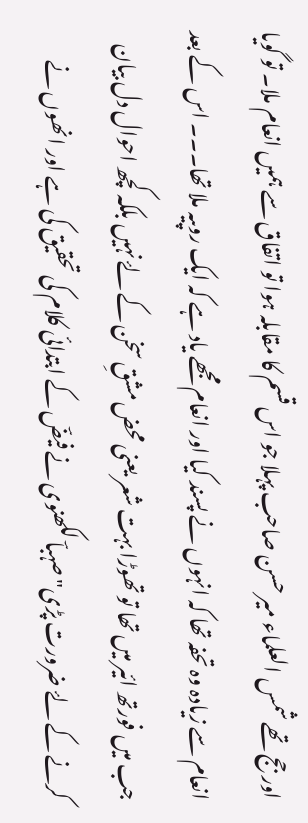اور جج تھے شمس العلماء میر حسن صاحب پہلا جو اس قسم کا مقابلہ ہوا تو اتفاق سے ہمیں انعام ملا۔ تو گویا انعام سے زیادہ وہ تحفہ تھا کہ انہوں نے پسند کیا اور انعام مجھے یاد ہے کہ ایک روپیہ ملا تھا۔۔۔ اس کے بعد جب میں فورتھ ائیر میں تھا تو تھوڑا بہت شعر یعنی محض مشقِ سخن کے لۓ نہیں بلکہ کچھ احوال دل بیان کرنے کے لۓ ضرورت پڑی" صہباؔ لکھنوی نے فیضؔ کے ابتدائی کلام کی تحقیق کی ہے اور انھوں نے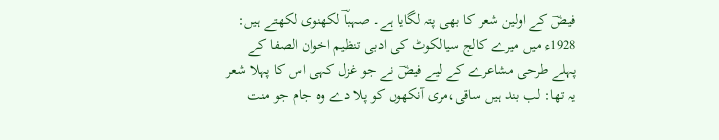فیضؔ کے اولین شعر کا بھی پتہ لگایا ہے۔ صہباؔ لکھنوی لکھتے ہیں: 1928ء میں میرے کالج سیالکوٹ کی ادبی تنظیم اخوان الصفا کے پہلے طرحی مشاعرے کے لیے فیضؔ نے جو غزل کہی اس کا پہلا شعر یہ تھا: لب بند ہیں ساقی،مری آنکھوں کو پلا دے وہ جام جو منت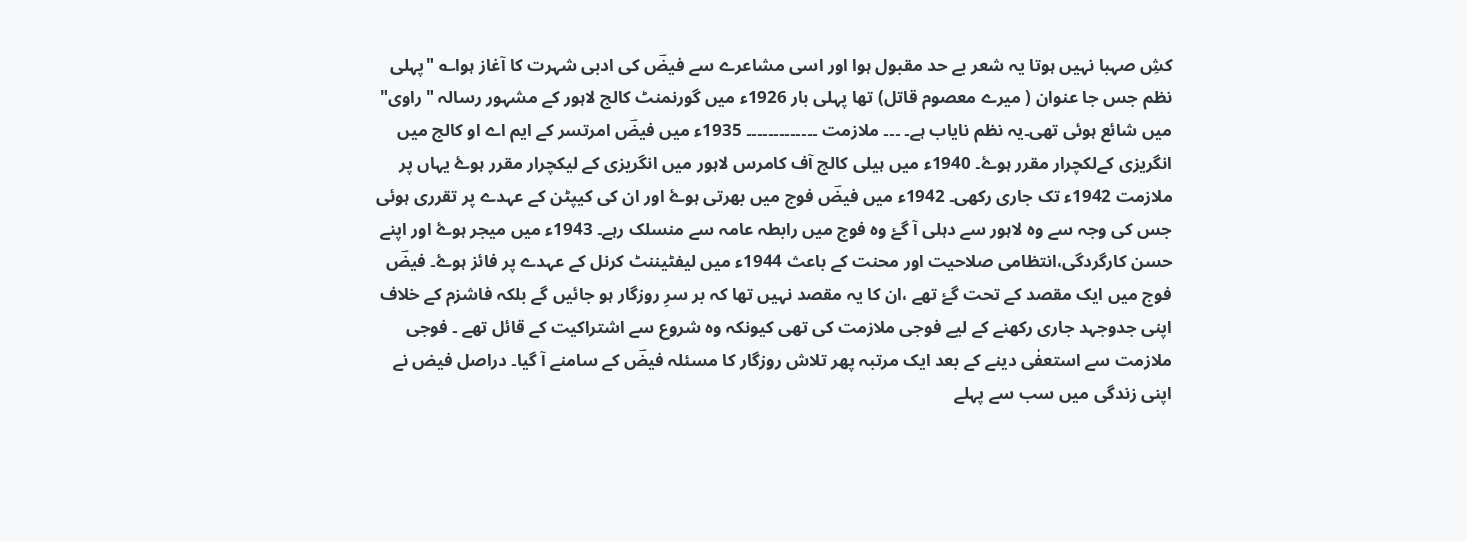کشِ صہبا نہیں ہوتا یہ شعر بے حد مقبول ہوا اور اسی مشاعرے سے فیضؔ کی ادبی شہرت کا آغاز ہوا؎ "پہلی نظم جس جا عنوان ( میرے معصوم قاتل) تھا پہلی بار 1926ء میں گورنمنٹ کالج لاہور کے مشہور رسالہ " راوی" میں شائع ہوئی تھی۔یہ نظم نایاب ہے۔ ۔۔۔ ملازمت ۔۔۔۔۔۔۔۔۔۔۔۔۔ 1935ء میں فیضؔ امرتسر کے ایم اے او کالج میں انگریزی کےلکچرار مقرر ہوۓ۔ 1940ء میں ہیلی کالج آف کامرس لاہور میں انگریزی کے لیکچرار مقرر ہوۓ یہاں پر ملازمت 1942ء تک جاری رکھی۔ 1942ء میں فیضؔ فوج میں بھرتی ہوۓ اور ان کی کیپٹن کے عہدے پر تقرری ہوئی جس کی وجہ سے وہ لاہور سے دہلی آ گۓ وہ فوج میں رابطہ عامہ سے منسلک رہے۔ 1943ء میں میجر ہوۓ اور اپنے حسن کارگردگی،انتظامی صلاحیت اور محنت کے باعث 1944ء میں لیفٹیننٹ کرنل کے عہدے پر فائز ہوۓ۔ فیضؔ فوج میں ایک مقصد کے تحت گۓ تھے ،ان کا یہ مقصد نہیں تھا کہ بر سرِ روزگار ہو جائیں گے بلکہ فاشزم کے خلاف اپنی جدوجہد جاری رکھنے کے لیے فوجی ملازمت کی تھی کیونکہ وہ شروع سے اشتراکیت کے قائل تھے ۔ فوجی ملازمت سے استعفٰی دینے کے بعد ایک مرتبہ پھر تلاش روزگار کا مسئلہ فیضؔ کے سامنے آ گیا۔ دراصل فیض نے اپنی زندگی میں سب سے پہلے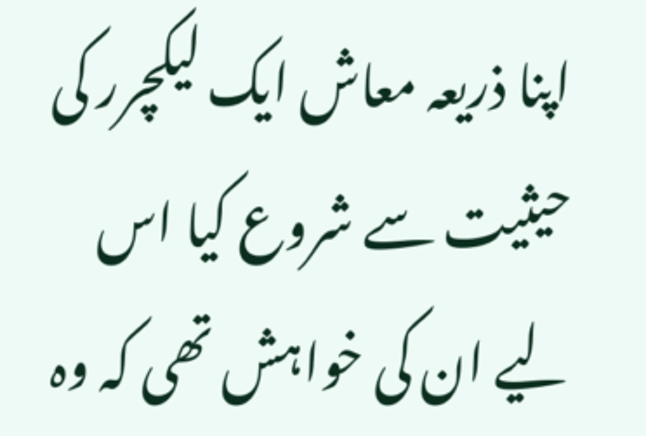اپنا ذریعہ معاش ایک لیکچرر کی حیثیت سے شروع کیا اس لیے ان کی خواہش تھی کہ وہ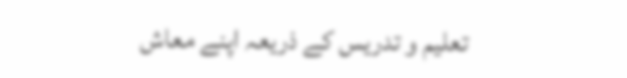تعلیم و تدریس کے ذریعہ اپنے معاش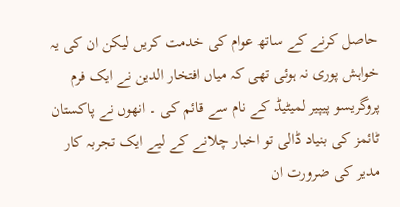حاصل کرنے کے ساتھ عوام کی خدمت کریں لیکن ان کی یہ خواہش پوری نہ ہوئی تھی کہ میاں افتخار الدین نے ایک فرم پروگریسو پیپیر لمیٹیڈ کے نام سے قائم کی ۔ انھوں نے پاکستان ٹائمز کی بنیاد ڈالی تو اخبار چلانے کے لیے ایک تجربہ کار مدیر کی ضرورت ان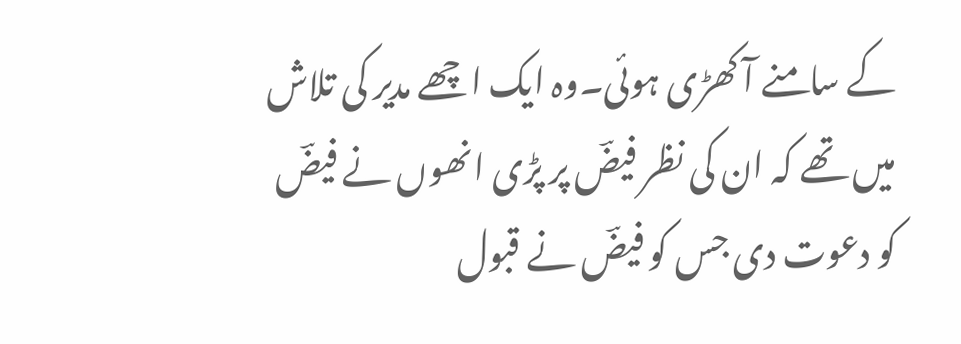کے سامنے آ کھڑی ہوئی۔وہ ایک اچھے مدیر کی تلاش میں تھے کہ ان کی نظر فیضؔ پر پڑی انھوں نے فیضؔ کو دعوت دی جس کو فیضؔ نے قبول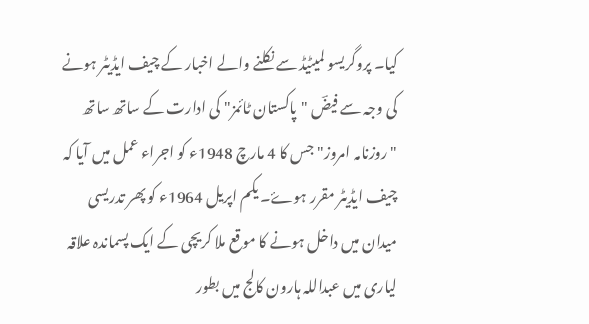کیا۔ پروگریسو لمیٹیڈ سے نکلنے والے اخبار کے چیف ایڈیٹر ہونے کی وجہ سے فیضؔ "پاکستان ٹائمز" کی ادارت کے ساتھ ساتھ "روزنامہ امروز" جس کا 4 مارچ 1948ء کو اجراء عمل میں آیا کہ چیف ایڈیٹر مقرر ہوۓ۔ یکم اپریل 1964ء کو پھر تدریسی میدان میں داخل ہونے کا موقع ملا کریچی کے ایک پسماندہ علاقہ لیاری میں عبداللہ ہارون کالج میں بطور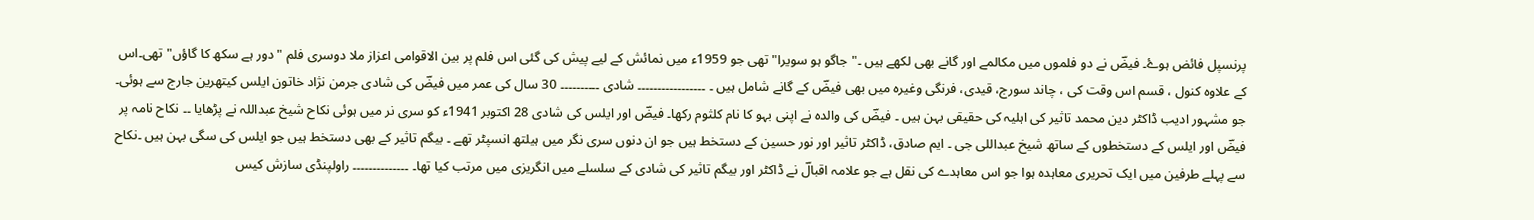پرنسپل فائض ہوۓ۔ فیضؔ نے دو فلموں میں مکالمے اور گانے بھی لکھے ہیں ۔"جاگو ہو سویرا" تھی جو 1959ء میں نمائش کے لیے پیش کی گئی اس فلم پر بین الاقوامی اعزاز ملا دوسری فلم " دور ہے سکھ کا گاؤں" تھی۔اس کے علاوہ کنول ، قسم اس وقت کی ، چاند سورج، قیدی، فرنگی وغیرہ میں بھی فیضؔ کے گانے شامل ہیں ۔ ۔۔۔۔۔۔۔۔۔۔۔۔۔۔۔۔۔ شادی ۔۔۔۔۔۔۔۔۔۔ 30 سال کی عمر میں فیضؔ کی شادی جرمن نژاد خاتون ایلس کیتھرین جارج سے ہوئی۔ جو مشہور ادیب ڈاکٹر دین محمد تاثیر کی اہلیہ کی حقیقی بہن ہیں ۔ فیضؔ کی والدہ نے اپنی بہو کا نام کلثوم رکھا۔ فیضؔ اور ایلس کی شادی 28 اکتوبر 1941ء کو سری نر میں ہوئی نکاح شیخ عبداللہ نے پڑھایا ۔۔ نکاح نامہ پر فیضؔ اور ایلس کے دستخطوں کے ساتھ شیخ عبداللی جی ۔ ایم صادق، ڈاکٹر تاثیر اور نور حسین کے دستخط ہیں جو ان دنوں سری نگر میں ہیلتھ انسپٹر تھے ۔ بیگم تاثیر کے بھی دستخط ہیں جو ایلس کی سگی بہن ہیں ۔نکاح سے پہلے طرفین میں ایک تحریری معاہدہ ہوا جو اس معاہدے کی نقل ہے جو علامہ اقبالؔ نے ڈاکٹر اور بیگم تاثیر کی شادی کے سلسلے میں انگریزی میں مرتب کیا تھا۔ ۔۔۔۔۔۔۔۔۔۔۔۔۔۔ راولپنڈی سازش کیس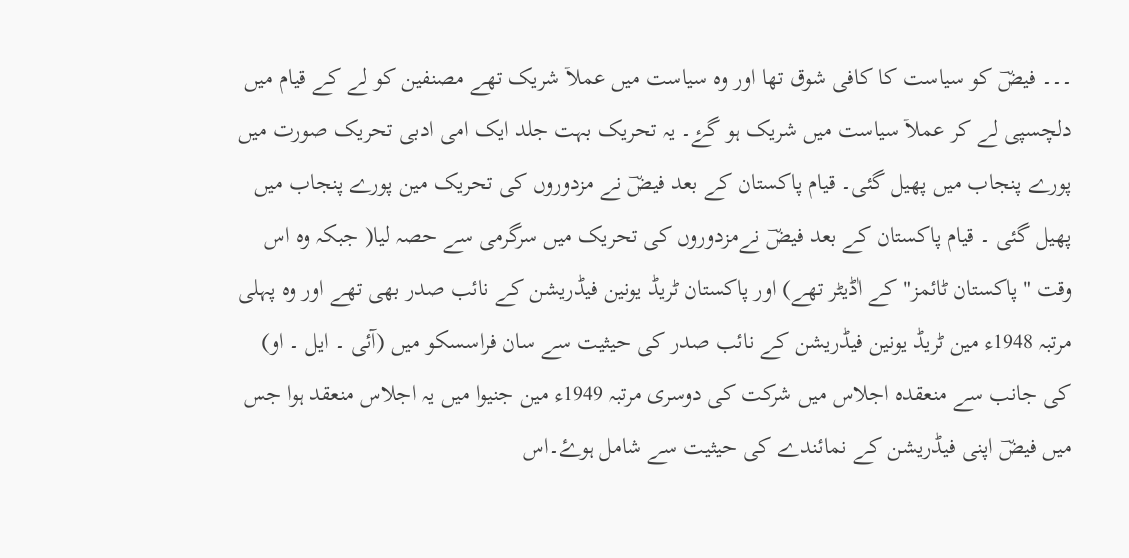۔۔۔ فیضؔ کو سیاست کا کافی شوق تھا اور وہ سیاست میں عملاۤ شریک تھے مصنفین کو لے کے قیام میں دلچسپی لے کر عملاۤ سیاست میں شریک ہو گۓ۔ یہ تحریک بہت جلد ایک امی ادبی تحریک صورت میں پورے پنجاب میں پھیل گئی۔ قیام پاکستان کے بعد فیضؔ نے مزدوروں کی تحریک مین پورے پنجاب میں پھیل گئی ۔ قیام پاکستان کے بعد فیضؔ نےمزدوروں کی تحریک میں سرگرمی سے حصہ لیا( جبکہ وہ اس وقت "پاکستان ٹائمز" کے اٰڈیٹر تھے) اور پاکستان ٹریڈ یونین فیڈریشن کے نائب صدر بھی تھے اور وہ پہلی مرتبہ 1948ء مین ٹریڈ یونین فیڈریشن کے نائب صدر کی حیثیت سے سان فراسسکو میں (آئی ۔ ایل ۔ او) کی جانب سے منعقدہ اجلاس میں شرکت کی دوسری مرتبہ 1949ء مین جنیوا میں یہ اجلاس منعقد ہوا جس میں فیضؔ اپنی فیڈریشن کے نمائندے کی حیثیت سے شامل ہوۓ۔اس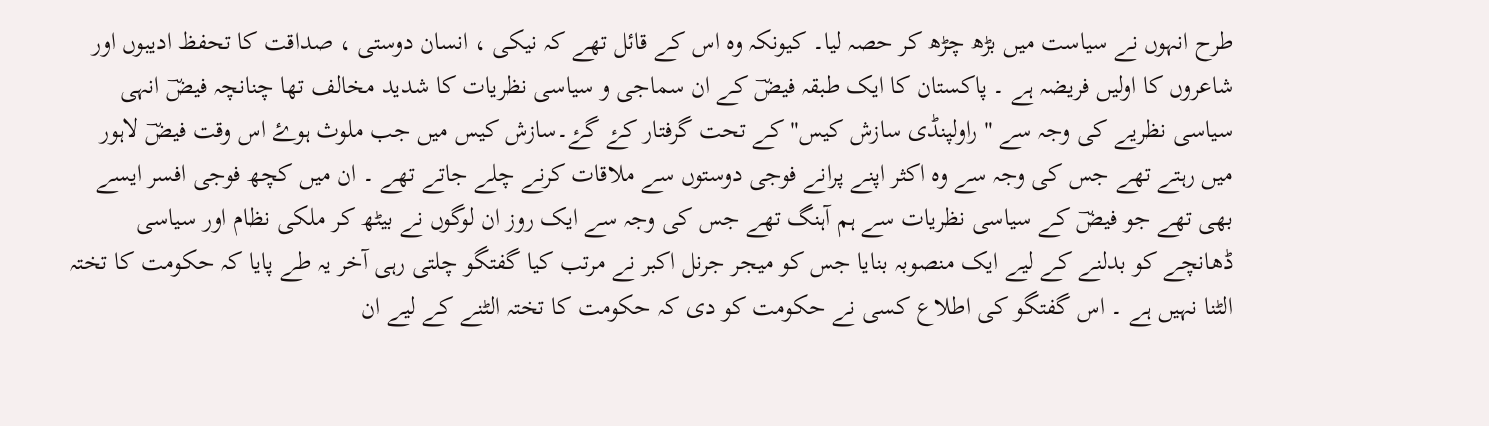طرح انہوں نے سیاست میں بڑھ چڑھ کر حصہ لیا۔ کیونکہ وہ اس کے قائل تھے کہ نیکی ، انسان دوستی ، صداقت کا تحفظ ادیبوں اور شاعروں کا اولیں فریضہ ہے ۔ پاکستان کا ایک طبقہ فیضؔ کے ان سماجی و سیاسی نظریات کا شدید مخالف تھا چنانچہ فیضؔ انہی سیاسی نظریے کی وجہ سے " راولپنڈی سازش کیس" کے تحت گرفتار کۓ گۓ۔سازش کیس میں جب ملوث ہوۓ اس وقت فیضؔ لاہور میں رہتے تھے جس کی وجہ سے وہ اکثر اپنے پرانے فوجی دوستوں سے ملاقات کرنے چلے جاتے تھے ۔ ان میں کچھ فوجی افسر ایسے بھی تھے جو فیضؔ کے سیاسی نظریات سے ہم آہنگ تھے جس کی وجہ سے ایک روز ان لوگوں نے بیٹھ کر ملکی نظام اور سیاسی ڈھانچے کو بدلنے کے لیے ایک منصوبہ بنایا جس کو میجر جرنل اکبر نے مرتب کیا گفتگو چلتی رہی آخر یہ طے پایا کہ حکومت کا تختہ الٹنا نہیں ہے ۔ اس گفتگو کی اطلاع کسی نے حکومت کو دی کہ حکومت کا تختہ الٹنے کے لیے ان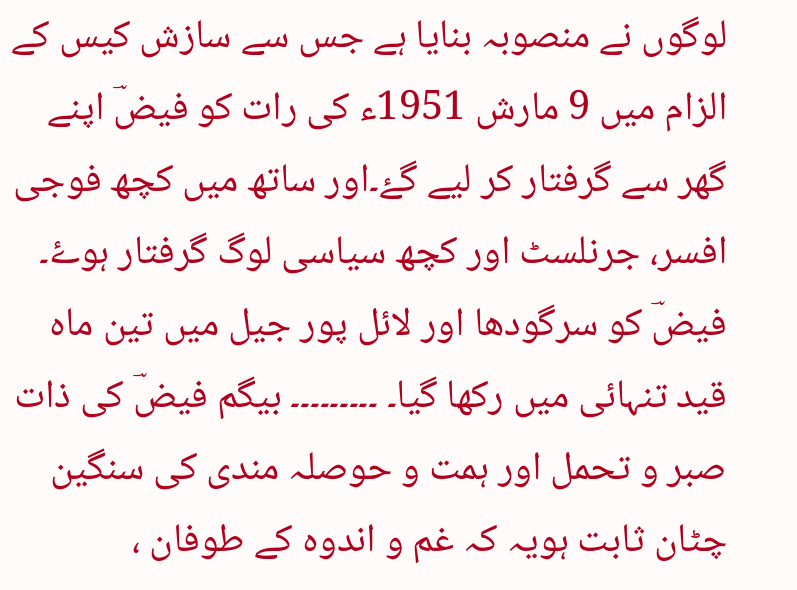لوگوں نے منصوبہ بنایا ہے جس سے سازش کیس کے الزام میں 9 مارش 1951ء کی رات کو فیضؔ اپنے گھر سے گرفتار کر لیے گۓ۔اور ساتھ میں کچھ فوجی افسر، جرنلسٹ اور کچھ سیاسی لوگ گرفتار ہوۓ۔ فیضؔ کو سرگودھا اور لائل پور جیل میں تین ماہ قید تنہائی میں رکھا گیا۔ ۔۔۔۔۔۔۔۔۔ بیگم فیضؔ کی ذات صبر و تحمل اور ہمت و حوصلہ مندی کی سنگین چٹان ثابت ہویہ کہ غم و اندوہ کے طوفان ،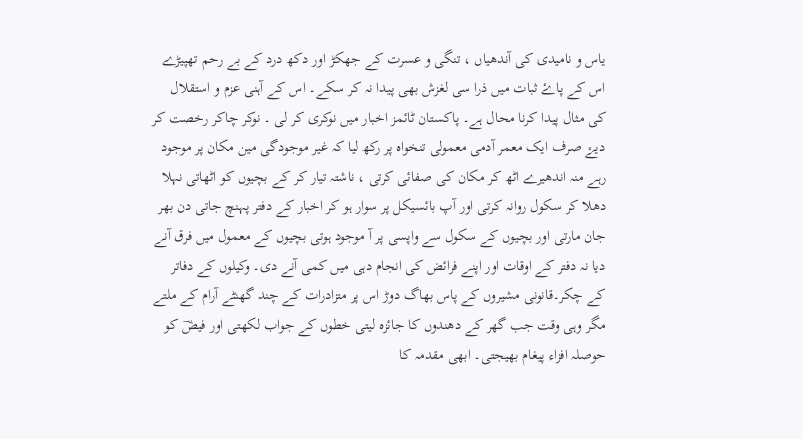یاس و نامیدی کی آندھیاں ، تنگی و عسرت کے جھکڑ اور دکھ درد کے بے رحم تھپیڑے اس کے پاۓ ثبات میں ذرا سی لغزش بھی پیدا نہ کر سکے۔ اس کے آہنی عزم و استقلال کی مثال پیدا کرنا محال ہے۔ پاکستان ٹائمز اخبار میں نوکری کر لی ۔ نوکر چاکر رخصت کر دیۓ صرف ایک معمر آدمی معمولی تنخواہ پر رکھ لیا کہ غیر موجودگی مین مکان پر موجود رہے منہ اندھیرے اٹھ کر مکان کی صفائی کرتی ، ناشتہ تیار کر کے بچیوں کو اٹھاتی نہلا دھلا کر سکول روانہ کرتی اور آپ بائسیکل پر سوار ہو کر اخبار کے دفتر پہنچ جاتی دن بھر جان مارتی اور بچیوں کے سکول سے واپسی پر آ موجود ہوتی بچیوں کے معمول میں فرق آنے دیا نہ دفتر کے اوقات اور اپنے فرائض کی انجام دہی میں کمی آنے دی۔ وکیلوں کے دفاتر کے چکر۔قانونی مشیروں کے پاس بھاگ دوڑ اس پر متزادرات کے چند گھنٹے آرام کے ملتے مگر وہی وقت جب گھر کے دھندوں کا جائزہ لیتی خطوں کے جواب لکھتی اور فیضؔ کو حوصلہ افزاء پیغام بھیجتی۔ ابھی مقدمہ کا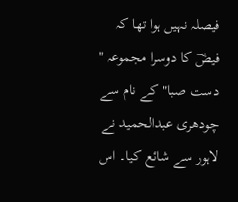فیصلہ نہیں ہوا تھا کہ فیضؔ کا دوسرا مجموعہ " دست صبا" کے نام سے چودھری عبدالحمید نے لاہور سے شائع کیا۔ اس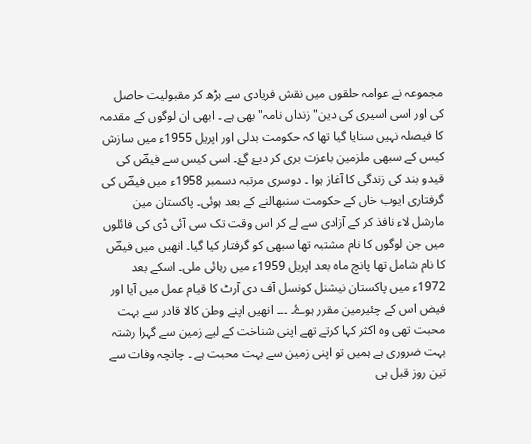مجموعہ نے عوامہ حلقوں میں نقش فریادی سے بڑھ کر مقبولیت حاصل کی اور اسی اسیری کی دین" زنداں نامہ" بھی ہے ۔ ابھی ان لوگوں کے مقدمہ کا فیصلہ نہیں سنایا گیا تھا کہ حکومت بدلی اور اپریل 1955ء میں سازش کیس کے سبھی ملزمین باعزت بری کر دیۓ گۓ۔ اسی کیس سے فیضؔ کی قیدو بند کی زندگی کا آغاز ہوا ۔ دوسری مرتبہ دسمبر 1958ء میں فیضؔ کی گرفتاری ایوب خاں کے حکومت سنبھالنے کے بعد ہوئی۔ پاکستان مین مارشل لاء نافذ کر کے آزادی سے لے کر اس وقت تک سی آئی ڈی کی فائلوں میں جن لوگوں کا نام مشتبہ تھا سبھی کو گرفتار کیا گیا۔ انھیں میں فیضؔ کا نام شامل تھا پانچ ماہ بعد اپریل 1959ء میں رہائی ملی۔ اسکے بعد 1972ء میں پاکستان نیشنل کونسل آف دی آرٹ کا قیام عمل میں آیا اور فیض اس کے چئیرمین مقرر ہوۓ۔ ۔۔۔ انھیں اپنے وطن کالا قادر سے بہت محبت تھی وہ اکثر کہا کرتے تھے اپنی شناخت کے لیے زمین سے گہرا رشتہ بہت ضروری ہے ہمیں تو اپنی زمین سے بہت محبت ہے ۔ چانچہ وفات سے تین روز قبل ہی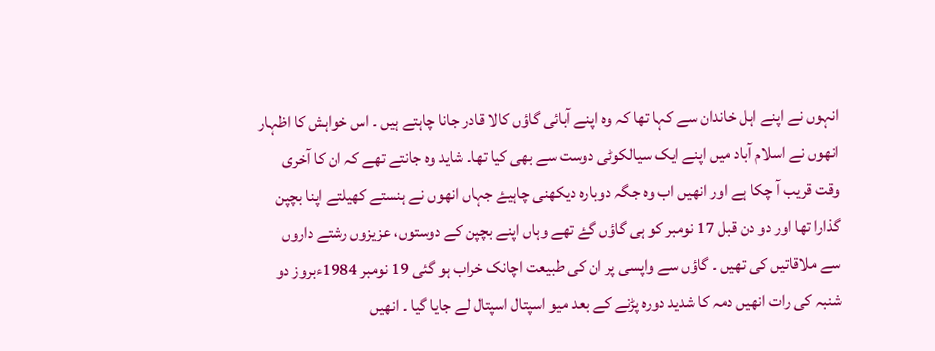انہوں نے اپنے اہل خاندان سے کہا تھا کہ وہ اپنے آبائی گاؤں کالا قادر جانا چاہتے ہیں ۔ اس خواہش کا اظہار انھوں نے اسلام آباد میں اپنے ایک سیالکوٹی دوست سے بھی کیا تھا۔ شاید وہ جانتے تھے کہ ان کا آخری وقت قریب آ چکا ہے اور انھیں اب وہ جگہ دوبارہ دیکھنی چاہیۓ جہاں انھوں نے ہنستے کھیلتے اپنا بچپن گذارا تھا اور دو دن قبل 17 نومبر کو ہی گاؤں گۓ تھے وہاں اپنے بچپن کے دوستوں، عزیزوں رشتے داروں سے ملاقاتیں کی تھیں ۔ گاؤں سے واپسی پر ان کی طبیعت اچانک خراب ہو گئی 19 نومبر 1984ءبروز دو شنبہ کی رات انھیں دمہ کا شدید دورہ پڑنے کے بعد میو اسپتال اسپتال لے جایا گیا ۔ انھیں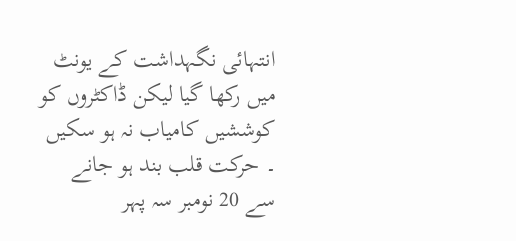انتہائی نگہداشت کے یونٹ میں رکھا گیا لیکن ڈاکٹروں کو کوششیں کامیاب نہ ہو سکیں ۔ حرکت قلب بند ہو جانے سے 20 نومبر سہ پہر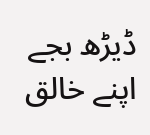ڈیڑھ بجے اپنے خالق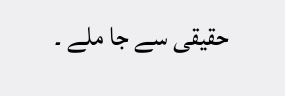حقیقی سے جا ملے ۔